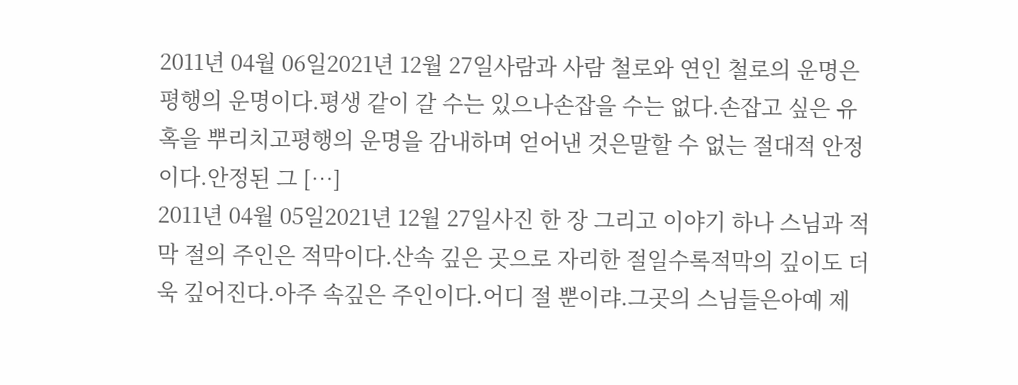2011년 04월 06일2021년 12월 27일사람과 사람 철로와 연인 철로의 운명은 평행의 운명이다.평생 같이 갈 수는 있으나손잡을 수는 없다.손잡고 싶은 유혹을 뿌리치고평행의 운명을 감내하며 얻어낸 것은말할 수 없는 절대적 안정이다.안정된 그 […]
2011년 04월 05일2021년 12월 27일사진 한 장 그리고 이야기 하나 스님과 적막 절의 주인은 적막이다.산속 깊은 곳으로 자리한 절일수록적막의 깊이도 더욱 깊어진다.아주 속깊은 주인이다.어디 절 뿐이랴.그곳의 스님들은아예 제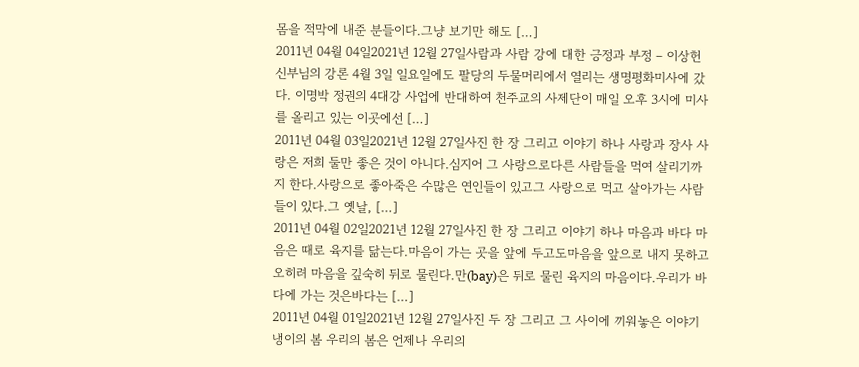몸을 적막에 내준 분들이다.그냥 보기만 해도 […]
2011년 04월 04일2021년 12월 27일사람과 사람 강에 대한 긍정과 부정 – 이상헌 신부님의 강론 4월 3일 일요일에도 팔당의 두물머리에서 열리는 생명평화미사에 갔다. 이명박 정권의 4대강 사업에 반대하여 천주교의 사제단이 매일 오후 3시에 미사를 올리고 있는 이곳에선 […]
2011년 04월 03일2021년 12월 27일사진 한 장 그리고 이야기 하나 사랑과 장사 사랑은 저희 둘만 좋은 것이 아니다.심지어 그 사랑으로다른 사람들을 먹여 살리기까지 한다.사랑으로 좋아죽은 수많은 연인들이 있고그 사랑으로 먹고 살아가는 사람들이 있다.그 옛날, […]
2011년 04월 02일2021년 12월 27일사진 한 장 그리고 이야기 하나 마음과 바다 마음은 때로 육지를 닮는다.마음이 가는 곳을 앞에 두고도마음을 앞으로 내지 못하고오히려 마음을 깊숙히 뒤로 물린다.만(bay)은 뒤로 물린 육지의 마음이다.우리가 바다에 가는 것은바다는 […]
2011년 04월 01일2021년 12월 27일사진 두 장 그리고 그 사이에 끼워놓은 이야기 냉이의 봄 우리의 봄은 언제나 우리의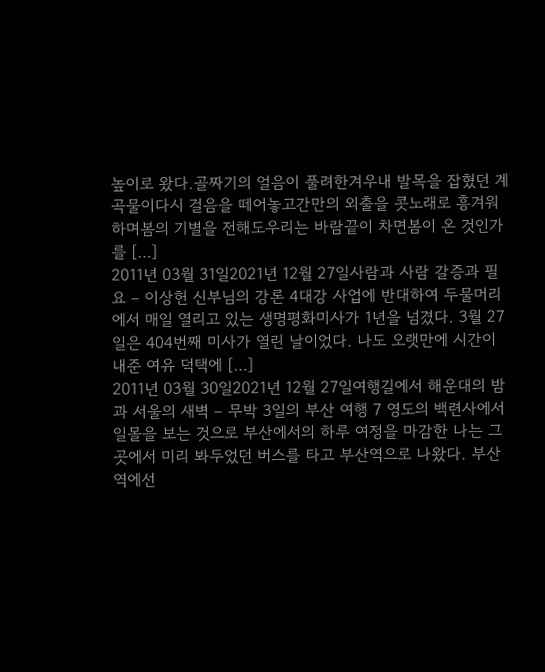높이로 왔다.골짜기의 얼음이 풀려한겨우내 발목을 잡혔던 계곡물이다시 걸음을 떼어놓고간만의 외출을 콧노래로 흥겨워하며봄의 기별을 전해도우리는 바람끝이 차면봄이 온 것인가를 […]
2011년 03월 31일2021년 12월 27일사람과 사람 갈증과 필요 – 이상헌 신부님의 강론 4대강 사업에 반대하여 두물머리에서 매일 열리고 있는 생명평화미사가 1년을 넘겼다. 3월 27일은 404번째 미사가 열린 날이었다. 나도 오랫만에 시간이 내준 여유 덕택에 […]
2011년 03월 30일2021년 12월 27일여행길에서 해운대의 밤과 서울의 새벽 – 무박 3일의 부산 여행 7 영도의 백련사에서 일몰을 보는 것으로 부산에서의 하루 여정을 마감한 나는 그곳에서 미리 봐두었던 버스를 타고 부산역으로 나왔다. 부산역에선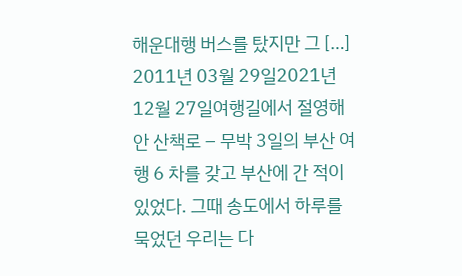해운대행 버스를 탔지만 그 […]
2011년 03월 29일2021년 12월 27일여행길에서 절영해안 산책로 – 무박 3일의 부산 여행 6 차를 갖고 부산에 간 적이 있었다. 그때 송도에서 하루를 묵었던 우리는 다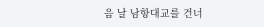음 날 남항대교를 건너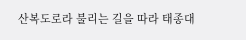산복도로라 불리는 길을 따라 태종대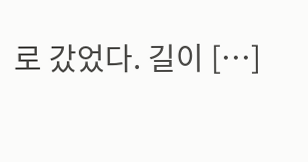로 갔었다. 길이 […]